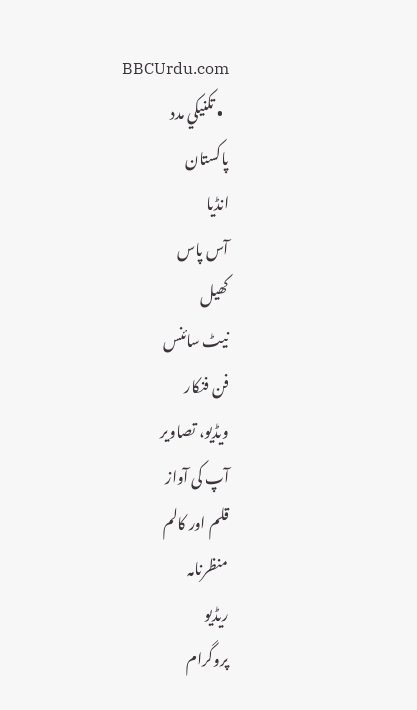BBCUrdu.com
  • تکنيکي مدد
پاکستان
انڈیا
آس پاس
کھیل
نیٹ سائنس
فن فنکار
ویڈیو، تصاویر
آپ کی آواز
قلم اور کالم
منظرنامہ
ریڈیو
پروگرام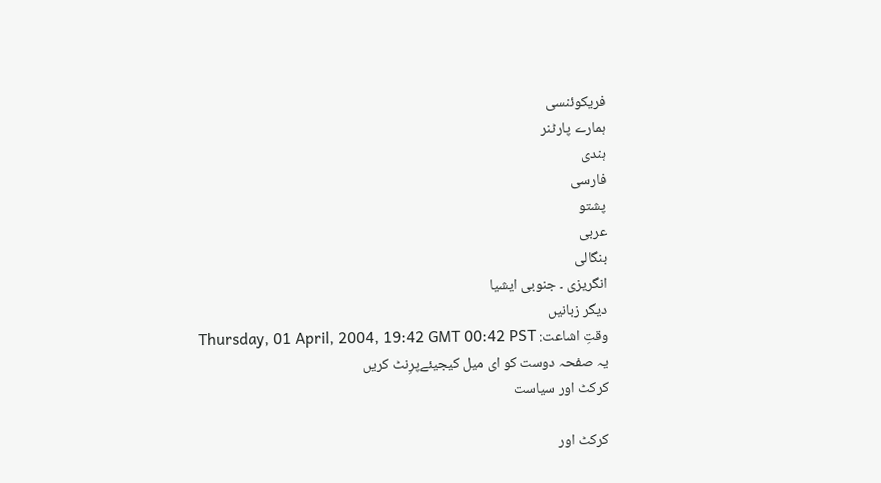فریکوئنسی
ہمارے پارٹنر
ہندی
فارسی
پشتو
عربی
بنگالی
انگریزی ۔ جنوبی ایشیا
دیگر زبانیں
وقتِ اشاعت: Thursday, 01 April, 2004, 19:42 GMT 00:42 PST
یہ صفحہ دوست کو ای میل کیجیئےپرِنٹ کریں
کرکٹ اور سیاست

کرکٹ اور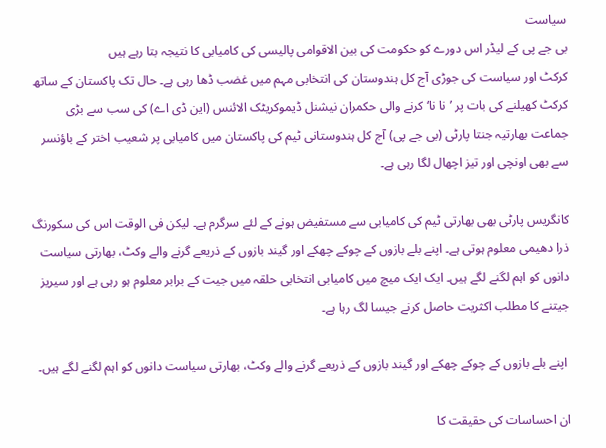سیاست
بی جے پی کے لیڈر اس دورے کو حکومت کی بین الاقوامی پالیسی کی کامیابی کا نتیجہ بتا رہے ہیں
کرکٹ اور سیاست کی جوڑی آج کل ہندوستان کی انتخابی مہم میں غضب ڈھا رہی ہے۔ حال تک پاکستان کے ساتھ کرکٹ کھیلنے کی بات پر ’نا نا‘ کرنے والی حکمران نیشنل ڈیموکریٹک الائنس (این ڈی اے) کی سب سے بڑی جماعت بھارتیہ جنتا پارٹی (بی جے پی) آج کل ہندوستانی ٹیم کی پاکستان میں کامیابی پر شعیب اختر کے باؤنسر سے بھی اونچی اور تیز اچھال لگا رہی ہے۔

کانگریس پارٹی بھی بھارتی ٹیم کی کامیابی سے مستفیض ہونے کے لئے سرگرم ہے۔ لیکن فی الوقت اس کی سکورنگ ذرا دھیمی معلوم ہوتی ہے۔ اپنے بلے بازوں کے چوکے چھکے اور گیند بازوں کے ذریعے گرنے والے وکٹ، بھارتی سیاست دانوں کو اہم لگنے لگے ہیں۔ ایک ایک میچ میں کامیابی انتخابی حلقہ میں جیت کے برابر معلوم ہو رہی ہے اور سیریز جیتنے کا مطلب اکثریت حاصل کرنے جیسا لگ رہا ہے۔

 اپنے بلے بازوں کے چوکے چھکے اور گیند بازوں کے ذریعے گرنے والے وکٹ، بھارتی سیاست دانوں کو اہم لگنے لگے ہیں۔

ان احساسات کی حقیقت کا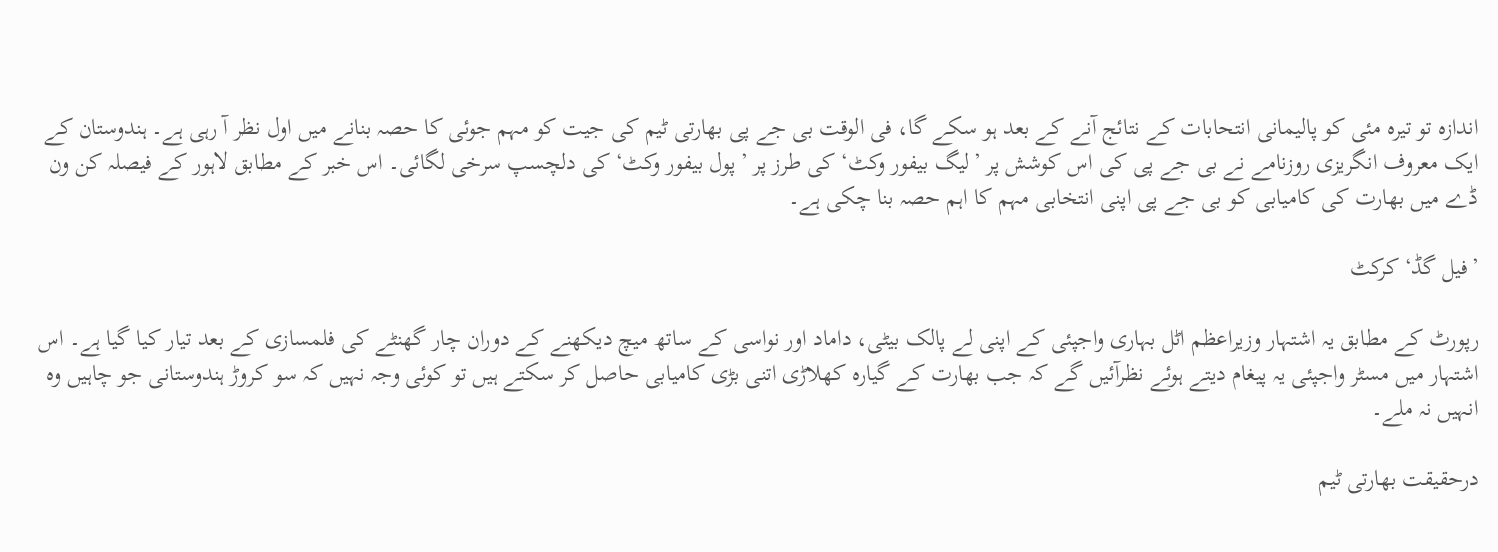اندازہ تو تیرہ مئی کو پالیمانی انتحابات کے نتائج آنے کے بعد ہو سکے گا، فی الوقت بی جے پی بھارتی ٹیم کی جیت کو مہم جوئی کا حصہ بنانے میں اول نظر آ رہی ہے۔ ہندوستان کے ایک معروف انگریزی روزنامے نے بی جے پی کی اس کوشش پر ’لیگ بیفور وکٹ‘ کی طرز پر ’پول بیفور وکٹ‘ کی دلچسپ سرخی لگائی۔ اس خبر کے مطابق لاہور کے فیصلہ کن ون ڈے میں بھارت کی کامیابی کو بی جے پی اپنی انتخابی مہم کا اہم حصہ بنا چکی ہے۔

’فیل گڈ‘ کرکٹ

رپورٹ کے مطابق یہ اشتہار وزیراعظم اٹل بہاری واجپئی کے اپنی لے پالک بیٹی، داماد اور نواسی کے ساتھ میچ دیکھنے کے دوران چار گھنٹے کی فلمسازی کے بعد تیار کیا گیا ہے۔ اس اشتہار میں مسٹر واجپئی یہ پیغام دیتے ہوئے نظرآئیں گے کہ جب بھارت کے گیارہ کھلاڑی اتنی بڑی کامیابی حاصل کر سکتے ہیں تو کوئی وجہ نہیں کہ سو کروڑ ہندوستانی جو چاہیں وہ انہیں نہ ملے۔

درحقیقت بھارتی ٹیم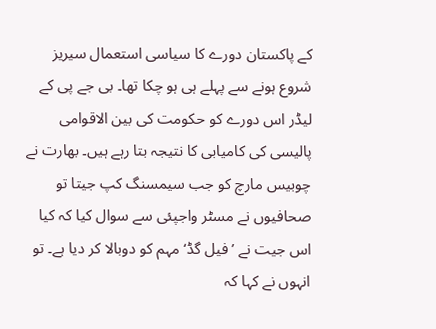کے پاکستان دورے کا سیاسی استعمال سیریز شروع ہونے سے پہلے ہی ہو چکا تھا۔ بی جے پی کے لیڈر اس دورے کو حکومت کی بین الاقوامی پالیسی کی کامیابی کا نتیجہ بتا رہے ہیں۔ بھارت نے چوبیس مارچ کو جب سیمسنگ کپ جیتا تو صحافیوں نے مسٹر واجپئی سے سوال کیا کہ کیا اس جیت نے ’فیل گڈ‘ مہم کو دوبالا کر دیا ہے۔ تو انہوں نے کہا کہ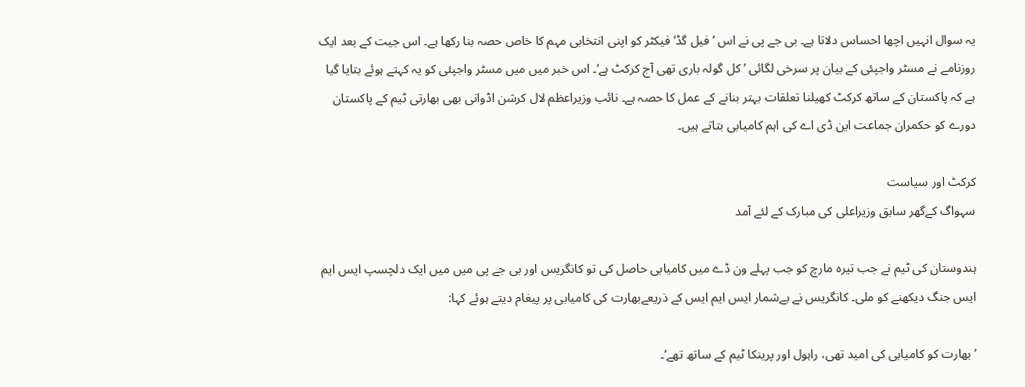یہ سوال انہیں اچھا احساس دلاتا ہے۔ بی جے پی نے اس ’فیل گڈ‘ فیکٹر کو اپنی انتخابی مہم کا خاص حصہ بنا رکھا ہے۔ اس جیت کے بعد ایک روزنامے نے مسٹر واجپئی کے بیان پر سرخی لگائی ’کل گولہ باری تھی آج کرکٹ ہے‘۔ اس خبر میں میں مسٹر واجپئی کو یہ کہتے ہوئے بتایا گیا ہے کہ پاکستان کے ساتھ کرکٹ کھیلنا تعلقات بہتر بنانے کے عمل کا حصہ ہے۔ نائب وزیراعظم لال کرشن اڈوانی بھی بھارتی ٹیم کے پاکستان دورے کو حکمران جماعت این ڈی اے کی اہم کامیابی بتاتے ہیں۔

کرکٹ اور سیاست
سہواگ کےگھر سابق وزیراعلی کی مبارک کے لئے آمد

ہندوستان کی ٹیم نے جب تیرہ مارچ کو جب پہلے ون ڈے میں کامیابی حاصل کی تو کانگریس اور بی جے پی میں میں ایک دلچسپ ایس ایم ایس جنگ دیکھنے کو ملی۔ کانگریس نے بےشمار ایس ایم ایس کے ذریعےبھارت کی کامیابی پر پیغام دیتے ہوئے کہا:

’ بھارت کو کامیابی کی امید تھی، راہول اور پرینکا ٹیم کے ساتھ تھے‘۔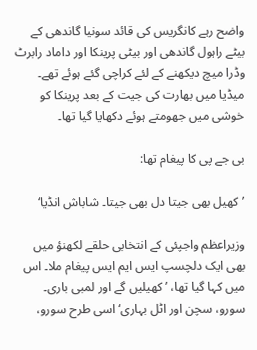واضح رہے کانگریس کی قائد سونیا گاندھی کے بیٹے راہول گاندھی اور بیٹی پرینکا اور داماد رابرٹ وڈرا میچ دیکھنے کے لئے کراچی گئے ہوئے تھے۔ میڈیا میں بھارت کی جیت کے بعد پرینکا کو خوشی میں جھومتے ہوئے دکھایا گیا تھا۔

بی جے پی کا پیغام تھا:

’کھیل بھی جیتا دل بھی جیتا۔ شاباش انڈیا‘

وزیراعظم واجپئی کے انتخابی حلقے لکھنؤ میں بھی ایک دلچسپ ایس ایم ایس پیغام ملا۔ اس میں کہا گیا تھا، ’ کھیلیں گے اور لمبی باری۔ سورو، سچن اور اٹل بہاری‘ اسی طرح سورو،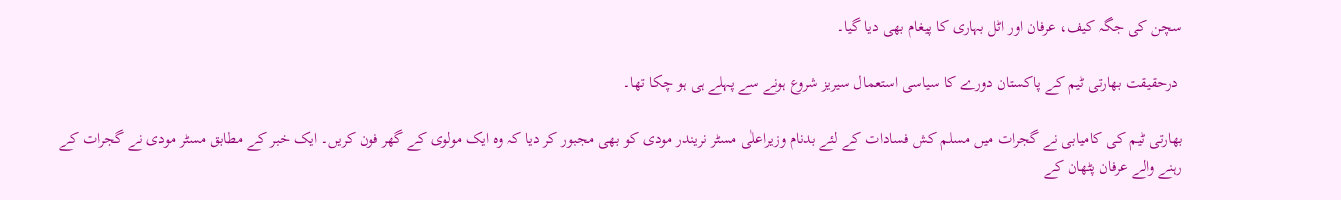سچن کی جگہ کیف، عرفان اور اٹل بہاری کا پیغام بھی دیا گیا۔

 درحقیقت بھارتی ٹیم کے پاکستان دورے کا سیاسی استعمال سیریز شروع ہونے سے پہلے ہی ہو چکا تھا۔

بھارتی ٹیم کی کامیابی نے گجرات میں مسلم کش فسادات کے لئے بدنام وزیراعلٰی مسٹر نریندر مودی کو بھی مجبور کر دیا کہ وہ ایک مولوی کے گھر فون کریں۔ ایک خبر کے مطابق مسٹر مودی نے گجرات کے رہنے والے عرفان پٹھان کے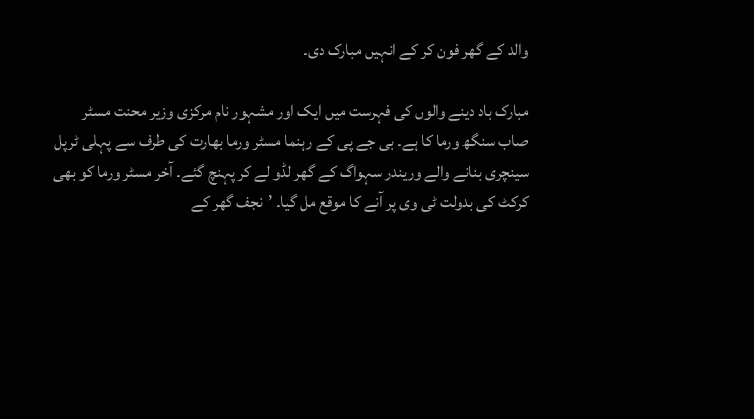والد کے گھر فون کر کے انہیں مبارک دی۔

مبارک باد دینے والوں کی فہرست میں ایک اور مشہور نام مرکزی وزیر محنت مسٹر صاب سنگھ ورما کا ہے۔ بی جے پی کے رہنما مسٹر ورما بھارت کی طرف سے پہلی ٹرپل سینچری بنانے والے وریندر سہواگ کے گھر لڈو لے کر پہنچ گئے۔ آخر مسٹر ورما کو بھی کرکٹ کی بدولت ٹی وی پر آنے کا موقع مل گیا۔ ’نجف گھر کے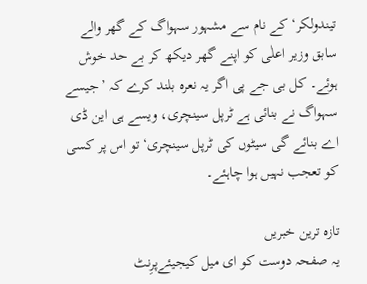تیندولکر‘ کے نام سے مشہور سہواگ کے گھر والے سابق وزیر اعلٰی کو اپنے گھر دیکھ کر بے حد خوش ہوئے۔ کل بی جے پی اگر یہ نعرہ بلند کرے کہ ’جیسے سہواگ نے بنائی ہے ٹرپل سینچری، ویسے ہی این ڈی اے بنائے گی سیٹوں کی ٹرپل سینچری‘ تو اس پر کسی کو تعجب نہیں ہوا چاہئے۔

تازہ ترین خبریں
یہ صفحہ دوست کو ای میل کیجیئےپرِنٹ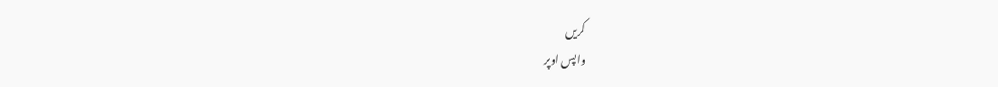کریں
واپس اوپر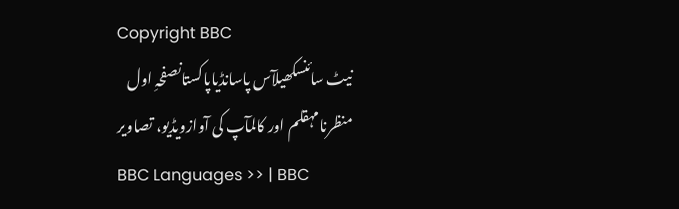Copyright BBC
نیٹ سائنسکھیلآس پاسانڈیاپاکستانصفحہِ اول
منظرنامہقلم اور کالمآپ کی آوازویڈیو، تصاویر
BBC Languages >> | BBC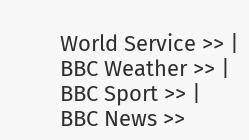World Service >> | BBC Weather >> | BBC Sport >> | BBC News >>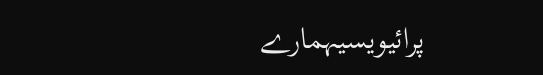پرائیویسیہمارے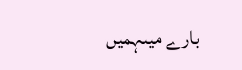بارے میںہمیں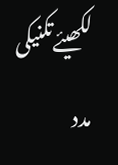لکھیئےتکنیکی مدد